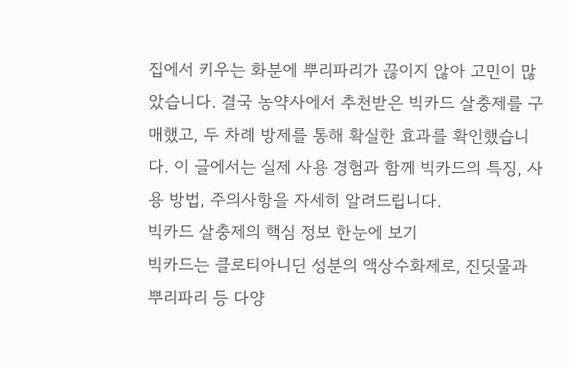집에서 키우는 화분에 뿌리파리가 끊이지 않아 고민이 많았습니다. 결국 농약사에서 추천받은 빅카드 살충제를 구매했고, 두 차례 방제를 통해 확실한 효과를 확인했습니다. 이 글에서는 실제 사용 경험과 함께 빅카드의 특징, 사용 방법, 주의사항을 자세히 알려드립니다.
빅카드 살충제의 핵심 정보 한눈에 보기
빅카드는 클로티아니딘 성분의 액상수화제로, 진딧물과 뿌리파리 등 다양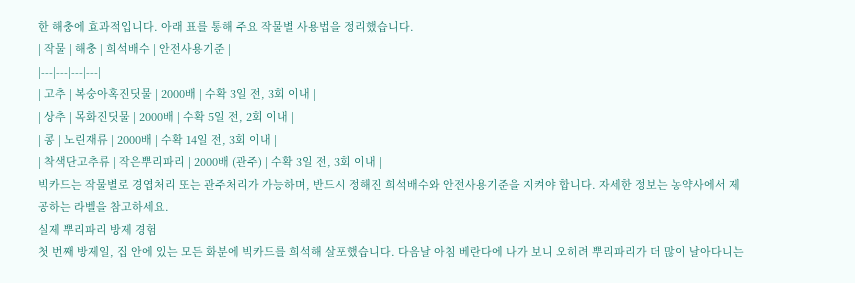한 해충에 효과적입니다. 아래 표를 통해 주요 작물별 사용법을 정리했습니다.
| 작물 | 해충 | 희석배수 | 안전사용기준 |
|---|---|---|---|
| 고추 | 복숭아혹진딧물 | 2000배 | 수확 3일 전, 3회 이내 |
| 상추 | 목화진딧물 | 2000배 | 수확 5일 전, 2회 이내 |
| 콩 | 노린재류 | 2000배 | 수확 14일 전, 3회 이내 |
| 착색단고추류 | 작은뿌리파리 | 2000배 (관주) | 수확 3일 전, 3회 이내 |
빅카드는 작물별로 경엽처리 또는 관주처리가 가능하며, 반드시 정해진 희석배수와 안전사용기준을 지켜야 합니다. 자세한 정보는 농약사에서 제공하는 라벨을 참고하세요.
실제 뿌리파리 방제 경험
첫 번째 방제일, 집 안에 있는 모든 화분에 빅카드를 희석해 살포했습니다. 다음날 아침 베란다에 나가 보니 오히려 뿌리파리가 더 많이 날아다니는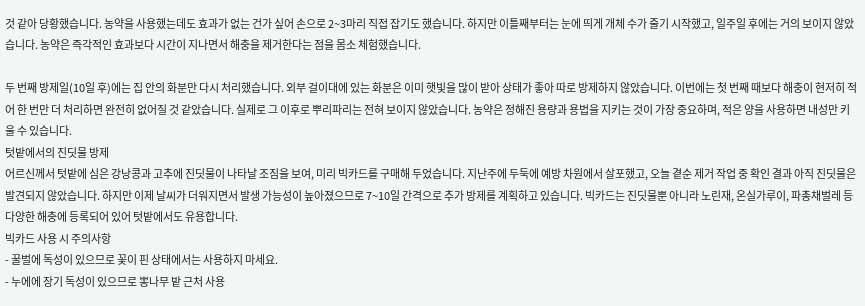것 같아 당황했습니다. 농약을 사용했는데도 효과가 없는 건가 싶어 손으로 2~3마리 직접 잡기도 했습니다. 하지만 이틀째부터는 눈에 띄게 개체 수가 줄기 시작했고, 일주일 후에는 거의 보이지 않았습니다. 농약은 즉각적인 효과보다 시간이 지나면서 해충을 제거한다는 점을 몸소 체험했습니다.

두 번째 방제일(10일 후)에는 집 안의 화분만 다시 처리했습니다. 외부 걸이대에 있는 화분은 이미 햇빛을 많이 받아 상태가 좋아 따로 방제하지 않았습니다. 이번에는 첫 번째 때보다 해충이 현저히 적어 한 번만 더 처리하면 완전히 없어질 것 같았습니다. 실제로 그 이후로 뿌리파리는 전혀 보이지 않았습니다. 농약은 정해진 용량과 용법을 지키는 것이 가장 중요하며, 적은 양을 사용하면 내성만 키울 수 있습니다.
텃밭에서의 진딧물 방제
어르신께서 텃밭에 심은 강낭콩과 고추에 진딧물이 나타날 조짐을 보여, 미리 빅카드를 구매해 두었습니다. 지난주에 두둑에 예방 차원에서 살포했고, 오늘 곁순 제거 작업 중 확인 결과 아직 진딧물은 발견되지 않았습니다. 하지만 이제 날씨가 더워지면서 발생 가능성이 높아졌으므로 7~10일 간격으로 추가 방제를 계획하고 있습니다. 빅카드는 진딧물뿐 아니라 노린재, 온실가루이, 파총채벌레 등 다양한 해충에 등록되어 있어 텃밭에서도 유용합니다.
빅카드 사용 시 주의사항
- 꿀벌에 독성이 있으므로 꽃이 핀 상태에서는 사용하지 마세요.
- 누에에 장기 독성이 있으므로 뽕나무 밭 근처 사용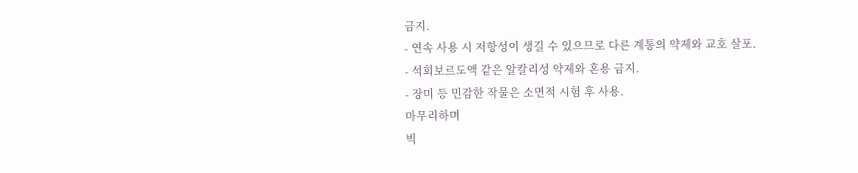금지.
- 연속 사용 시 저항성이 생길 수 있으므로 다른 계통의 약제와 교호 살포.
- 석회보르도액 같은 알칼리성 약제와 혼용 금지.
- 장미 등 민감한 작물은 소면적 시험 후 사용.
마무리하며
빅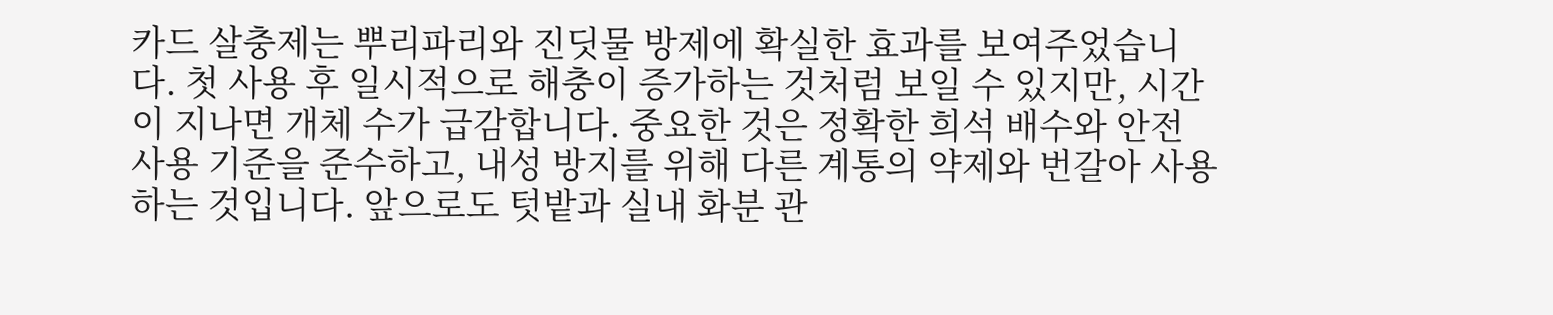카드 살충제는 뿌리파리와 진딧물 방제에 확실한 효과를 보여주었습니다. 첫 사용 후 일시적으로 해충이 증가하는 것처럼 보일 수 있지만, 시간이 지나면 개체 수가 급감합니다. 중요한 것은 정확한 희석 배수와 안전 사용 기준을 준수하고, 내성 방지를 위해 다른 계통의 약제와 번갈아 사용하는 것입니다. 앞으로도 텃밭과 실내 화분 관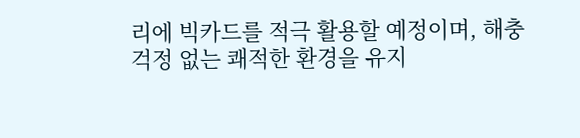리에 빅카드를 적극 활용할 예정이며, 해충 걱정 없는 쾌적한 환경을 유지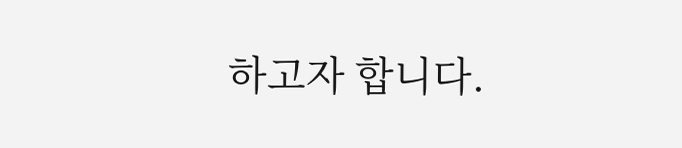하고자 합니다.